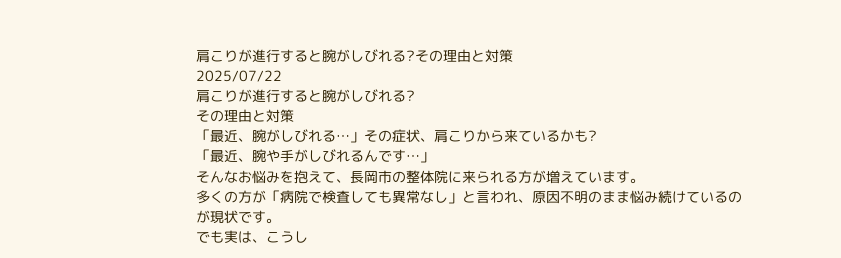肩こりが進行すると腕がしびれる?その理由と対策
2025/07/22
肩こりが進行すると腕がしびれる?
その理由と対策
「最近、腕がしびれる…」その症状、肩こりから来ているかも?
「最近、腕や手がしびれるんです…」
そんなお悩みを抱えて、長岡市の整体院に来られる方が増えています。
多くの方が「病院で検査しても異常なし」と言われ、原因不明のまま悩み続けているのが現状です。
でも実は、こうし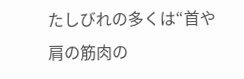たしびれの多くは“首や肩の筋肉の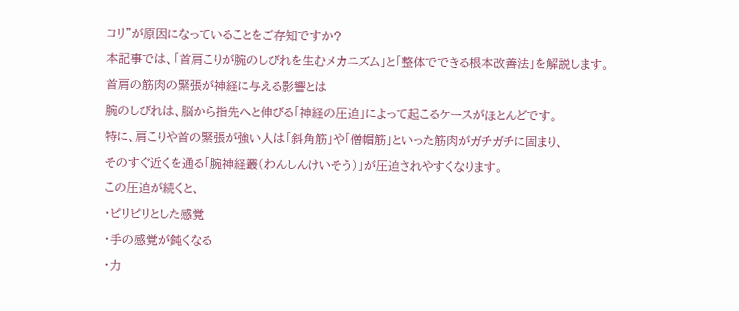コリ”が原因になっていることをご存知ですか?
本記事では、「首肩こりが腕のしびれを生むメカニズム」と「整体でできる根本改善法」を解説します。
首肩の筋肉の緊張が神経に与える影響とは
腕のしびれは、脳から指先へと伸びる「神経の圧迫」によって起こるケースがほとんどです。
特に、肩こりや首の緊張が強い人は「斜角筋」や「僧帽筋」といった筋肉がガチガチに固まり、
そのすぐ近くを通る「腕神経叢(わんしんけいそう)」が圧迫されやすくなります。
この圧迫が続くと、
・ピリピリとした感覚
・手の感覚が鈍くなる
・力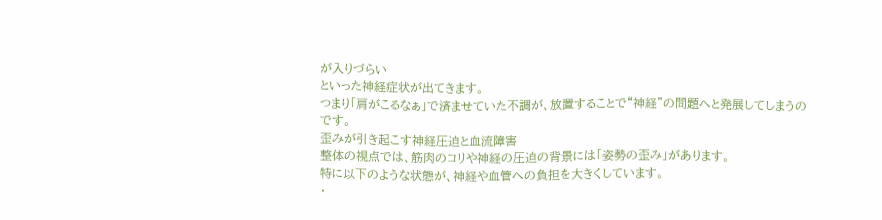が入りづらい
といった神経症状が出てきます。
つまり「肩がこるなぁ」で済ませていた不調が、放置することで“神経”の問題へと発展してしまうのです。
歪みが引き起こす神経圧迫と血流障害
整体の視点では、筋肉のコリや神経の圧迫の背景には「姿勢の歪み」があります。
特に以下のような状態が、神経や血管への負担を大きくしています。
・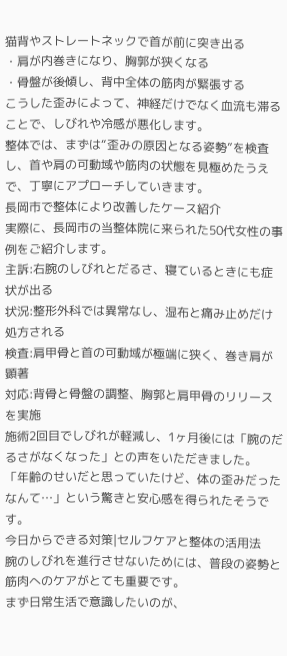猫背やストレートネックで首が前に突き出る
・肩が内巻きになり、胸郭が狭くなる
・骨盤が後傾し、背中全体の筋肉が緊張する
こうした歪みによって、神経だけでなく血流も滞ることで、しびれや冷感が悪化します。
整体では、まずは“歪みの原因となる姿勢”を検査し、首や肩の可動域や筋肉の状態を見極めたうえで、丁寧にアプローチしていきます。
長岡市で整体により改善したケース紹介
実際に、長岡市の当整体院に来られた50代女性の事例をご紹介します。
主訴:右腕のしびれとだるさ、寝ているときにも症状が出る
状況:整形外科では異常なし、湿布と痛み止めだけ処方される
検査:肩甲骨と首の可動域が極端に狭く、巻き肩が顕著
対応:背骨と骨盤の調整、胸郭と肩甲骨のリリースを実施
施術2回目でしびれが軽減し、1ヶ月後には「腕のだるさがなくなった」との声をいただきました。
「年齢のせいだと思っていたけど、体の歪みだったなんて…」という驚きと安心感を得られたそうです。
今日からできる対策|セルフケアと整体の活用法
腕のしびれを進行させないためには、普段の姿勢と筋肉へのケアがとても重要です。
まず日常生活で意識したいのが、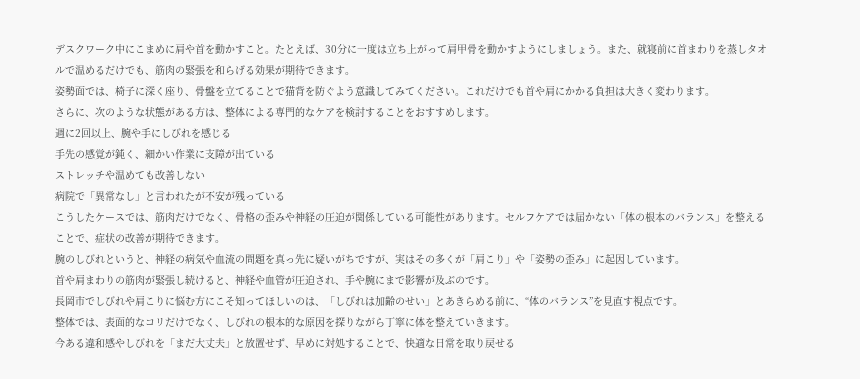デスクワーク中にこまめに肩や首を動かすこと。たとえば、30分に一度は立ち上がって肩甲骨を動かすようにしましょう。また、就寝前に首まわりを蒸しタオルで温めるだけでも、筋肉の緊張を和らげる効果が期待できます。
姿勢面では、椅子に深く座り、骨盤を立てることで猫背を防ぐよう意識してみてください。これだけでも首や肩にかかる負担は大きく変わります。
さらに、次のような状態がある方は、整体による専門的なケアを検討することをおすすめします。
週に2回以上、腕や手にしびれを感じる
手先の感覚が鈍く、細かい作業に支障が出ている
ストレッチや温めても改善しない
病院で「異常なし」と言われたが不安が残っている
こうしたケースでは、筋肉だけでなく、骨格の歪みや神経の圧迫が関係している可能性があります。セルフケアでは届かない「体の根本のバランス」を整えることで、症状の改善が期待できます。
腕のしびれというと、神経の病気や血流の問題を真っ先に疑いがちですが、実はその多くが「肩こり」や「姿勢の歪み」に起因しています。
首や肩まわりの筋肉が緊張し続けると、神経や血管が圧迫され、手や腕にまで影響が及ぶのです。
長岡市でしびれや肩こりに悩む方にこそ知ってほしいのは、「しびれは加齢のせい」とあきらめる前に、“体のバランス”を見直す視点です。
整体では、表面的なコリだけでなく、しびれの根本的な原因を探りながら丁寧に体を整えていきます。
今ある違和感やしびれを「まだ大丈夫」と放置せず、早めに対処することで、快適な日常を取り戻せる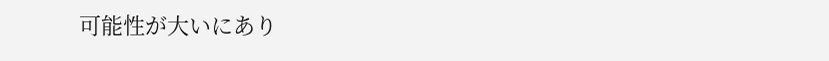可能性が大いにあり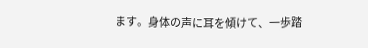ます。身体の声に耳を傾けて、一歩踏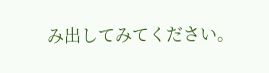み出してみてください。